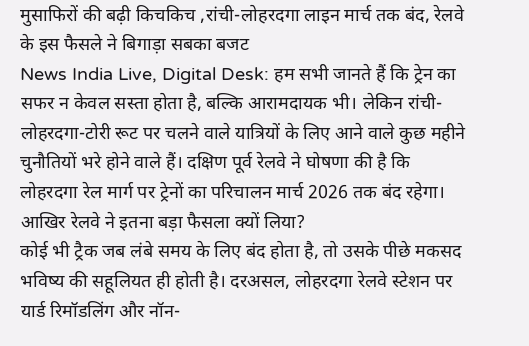मुसाफिरों की बढ़ी किचकिच ,रांची-लोहरदगा लाइन मार्च तक बंद, रेलवे के इस फैसले ने बिगाड़ा सबका बजट
News India Live, Digital Desk: हम सभी जानते हैं कि ट्रेन का सफर न केवल सस्ता होता है, बल्कि आरामदायक भी। लेकिन रांची-लोहरदगा-टोरी रूट पर चलने वाले यात्रियों के लिए आने वाले कुछ महीने चुनौतियों भरे होने वाले हैं। दक्षिण पूर्व रेलवे ने घोषणा की है कि लोहरदगा रेल मार्ग पर ट्रेनों का परिचालन मार्च 2026 तक बंद रहेगा।
आखिर रेलवे ने इतना बड़ा फैसला क्यों लिया?
कोई भी ट्रैक जब लंबे समय के लिए बंद होता है, तो उसके पीछे मकसद भविष्य की सहूलियत ही होती है। दरअसल, लोहरदगा रेलवे स्टेशन पर यार्ड रिमॉडलिंग और नॉन-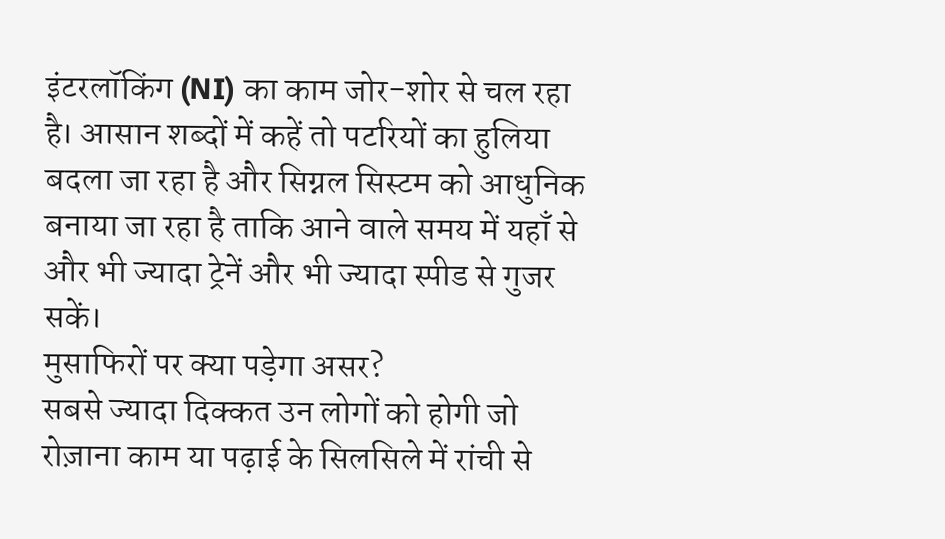इंटरलॉकिंग (NI) का काम जोर-शोर से चल रहा है। आसान शब्दों में कहें तो पटरियों का हुलिया बदला जा रहा है और सिग्नल सिस्टम को आधुनिक बनाया जा रहा है ताकि आने वाले समय में यहाँ से और भी ज्यादा ट्रेनें और भी ज्यादा स्पीड से गुजर सकें।
मुसाफिरों पर क्या पड़ेगा असर?
सबसे ज्यादा दिक्कत उन लोगों को होगी जो रोज़ाना काम या पढ़ाई के सिलसिले में रांची से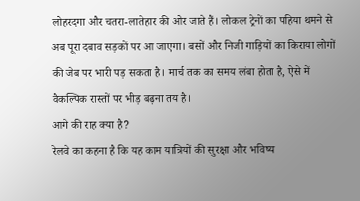लोहरदगा और चतरा-लातेहार की ओर जाते हैं। लोकल ट्रेनों का पहिया थमने से अब पूरा दबाव सड़कों पर आ जाएगा। बसों और निजी गाड़ियों का किराया लोगों की जेब पर भारी पड़ सकता है। मार्च तक का समय लंबा होता है, ऐसे में वैकल्पिक रास्तों पर भीड़ बढ़ना तय है।
आगे की राह क्या है?
रेलवे का कहना है कि यह काम यात्रियों की सुरक्षा और भविष्य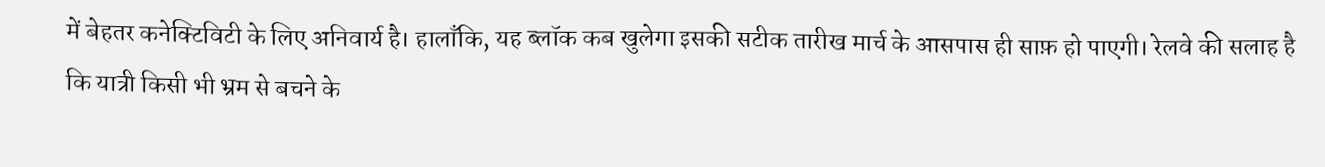में बेहतर कनेक्टिविटी के लिए अनिवार्य है। हालाँकि, यह ब्लॉक कब खुलेगा इसकी सटीक तारीख मार्च के आसपास ही साफ़ हो पाएगी। रेलवे की सलाह है कि यात्री किसी भी भ्रम से बचने के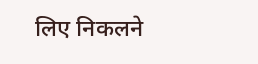लिए निकलने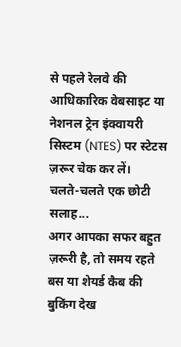से पहले रेलवे की आधिकारिक वेबसाइट या नेशनल ट्रेन इंक्वायरी सिस्टम (NTES) पर स्टेटस ज़रूर चेक कर लें।
चलते-चलते एक छोटी सलाह...
अगर आपका सफर बहुत ज़रूरी है, तो समय रहते बस या शेयर्ड कैब की बुकिंग देख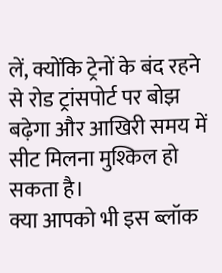लें, क्योंकि ट्रेनों के बंद रहने से रोड ट्रांसपोर्ट पर बोझ बढ़ेगा और आखिरी समय में सीट मिलना मुश्किल हो सकता है।
क्या आपको भी इस ब्लॉक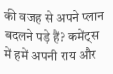की वजह से अपने प्लान बदलने पड़े हैं? कमेंट्स में हमें अपनी राय और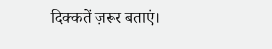दिक्कतें ज़रूर बताएं।